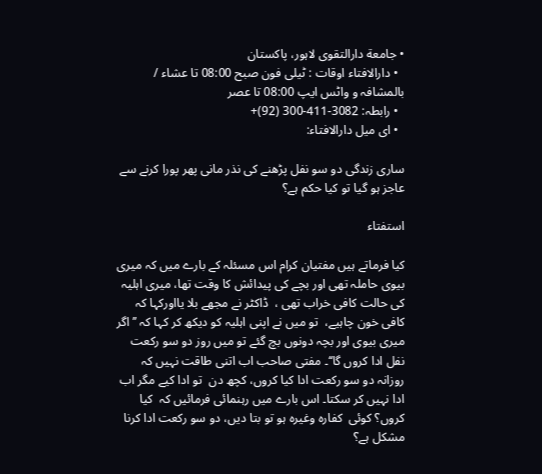• جامعة دارالتقوی لاہور، پاکستان
  • دارالافتاء اوقات : ٹیلی فون صبح 08:00 تا عشاء / بالمشافہ و واٹس ایپ 08:00 تا عصر
  • رابطہ: 3082-411-300 (92)+
  • ای میل دارالافتاء:

ساری زندگی دو سو نفل پڑھنے کی نذر مانی پھر پورا کرنے سے عاجز ہو گیا تو کیا حکم ہے؟

استفتاء

کیا فرماتے ہیں مفتیان کرام اس مسئلہ کے بارے میں کہ میری بیوی حاملہ تھی اور بچے کی پیدائش کا وقت تھا، میری اہلیہ کی حالت کافی خراب تھی ،  ڈاکٹر نے مجھے بلا یااورکہا کہ کافی خون چاہیے،  تو میں نے اپنی اہلیہ کو دیکھ کر کہا کہ ’’اگر میری بیوی اور بچہ دونوں بچ گئے تو میں روز دو سو رکعت نفل ادا کروں گا‘‘۔ مفتی صاحب اب اتنی طاقت نہیں کہ روزانہ دو سو رکعت ادا کیا کروں، کچھ دن  تو ادا کیے مگر اب ادا نہیں کر سکتا۔ اس بارے میں رہنمائی فرمائیں کہ  کیا کروں؟ کوئی  کفارہ وغیرہ ہو تو بتا دیں، دو سو رکعت ادا کرنا مشکل ہے؟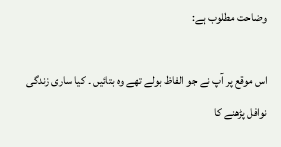وضاحت مطلوب ہے:

اس موقع پر آپ نے جو الفاظ بولے تھے وہ بتائیں ۔ کیا ساری زندگی نوافل پڑھنے کا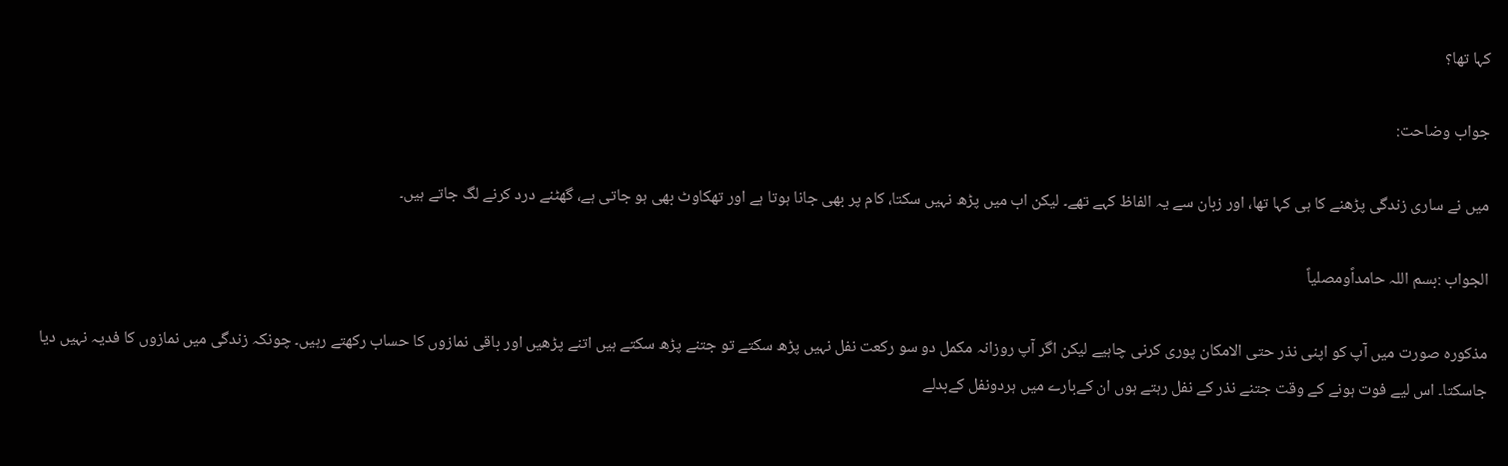کہا تھا؟

جواب وضاحت:

میں نے ساری زندگی پڑھنے کا ہی کہا تھا، اور زبان سے یہ الفاظ کہے تھے۔ لیکن اب میں پڑھ نہیں سکتا، کام پر بھی جانا ہوتا ہے اور تھکاوٹ بھی ہو جاتی ہے، گھٹنے درد کرنے لگ جاتے ہیں۔

الجواب :بسم اللہ حامداًومصلیاً

مذکورہ صورت میں آپ کو اپنی نذر حتی الامکان پوری کرنی چاہیے لیکن اگر آپ روزانہ مکمل دو سو رکعت نفل نہیں پڑھ سکتے تو جتنے پڑھ سکتے ہیں اتنے پڑھیں اور باقی نمازوں کا حساب رکھتے رہیں۔ چونکہ زندگی میں نمازوں کا فدیہ نہیں دیا جاسکتا۔ اس لیے فوت ہونے کے وقت جتنے نذر کے نفل رہتے ہوں ان کےبارے میں ہردونفل کےبدلے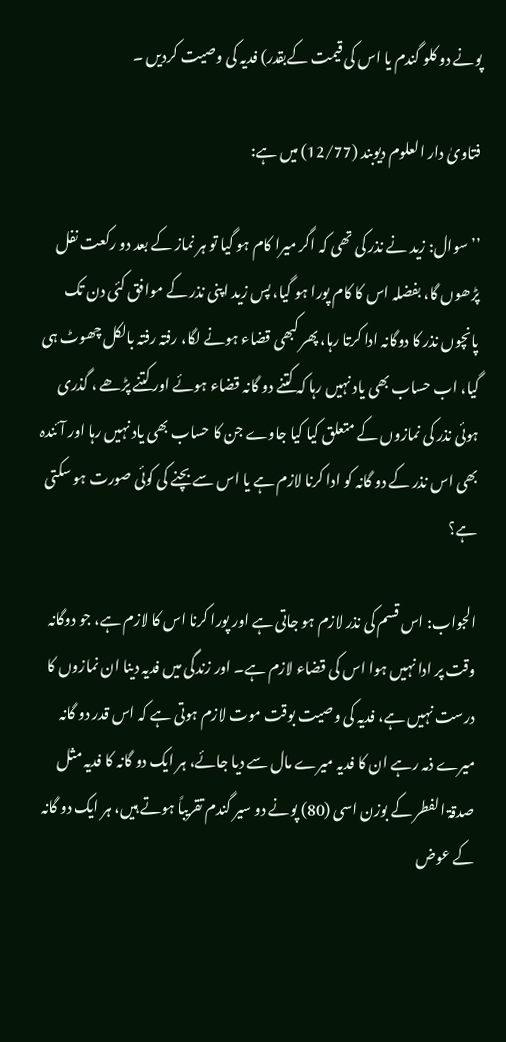پونے دو کلو گندم یا اس کی قیمت کےبقدر) فدیہ کی وصیت کردیں ۔

فتاویٰ دار العلوم دیوبند (12/77) میں ہے:

’’سوال: زید نے نذر کی تھی کہ اگر میرا کام ہو گیا تو ہر نماز کے بعد دو رکعت نفل پڑھوں گا، بفضلہ اس کا کام پورا ہو گیا، پس زید اپنی نذر کے موافق کئی دن تک پانچوں نذر کا دوگانہ ادا کرتا رہا، پھر کبھی قضاء ہونے لگا، رفتہ رفتہ بالکل چھوٹ ہی گیا، اب حساب بھی یاد نہیں رہا کہ کتنے دو گانہ قضاء ہوئے اور کتنے پڑھے ، گذری ہوئی نذر کی نمازوں کے متعلق کیا کیا جاوے جن کا حساب بھی یاد نہیں رہا اور آئندہ بھی اس نذر کے دو گانہ کو ادا کرنا لازم ہے یا اس سے بچنے کی کوئی صورت ہو سکتی ہے؟

الجواب: اس قسم کی نذر لازم ہو جاتی ہے اور پورا کرنا اس کا لازم ہے، جو دوگانہ وقت پر ادا نہیں ہوا اس کی قضاء لازم ہے۔ اور زندگی میں فدیہ دینا ان نمازوں کا درست نہیں ہے، فدیہ کی وصیت بوقت موت لازم ہوتی ہے کہ اس قدر دو گانہ میرے ذمہ رہے ان کا فدیہ میرے مال سے دیا جائے، ہر ایک دو گانہ کا فدیہ مثل صدقۃ الفطر کے بوزن اسی (80) پونے دو سیر گندم تقریباً ہوتے ہیں، ہر ایک دو گانہ کے عوض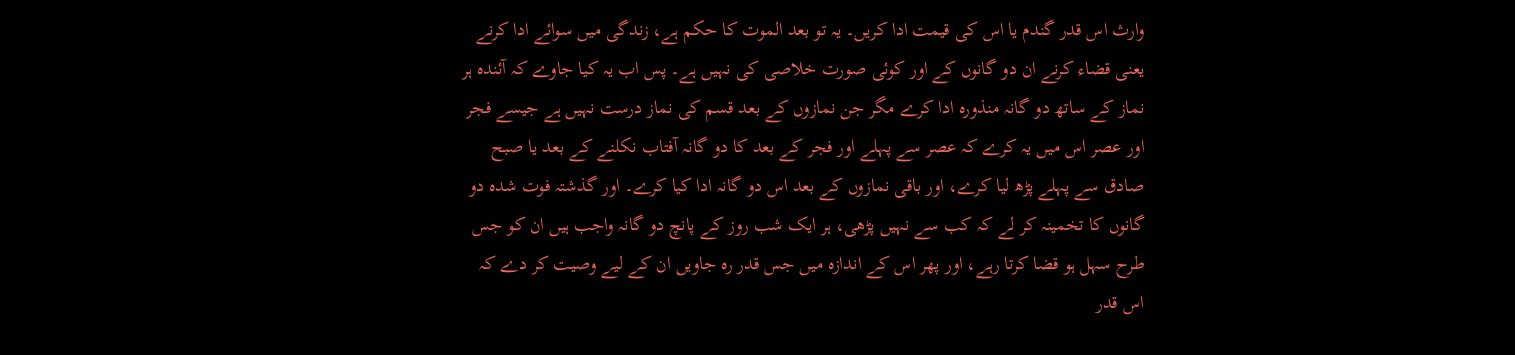وارث اس قدر گندم یا اس کی قیمت ادا کریں۔ یہ تو بعد الموت کا حکم ہے، زندگی میں سوائے ادا کرنے یعنی قضاء کرنے ان دو گانوں کے اور کوئی صورت خلاصی کی نہیں ہے۔ پس اب یہ کیا جاوے کہ آئندہ ہر نماز کے ساتھ دو گانہ منذورہ ادا کرے مگر جن نمازوں کے بعد قسم کی نماز درست نہیں ہے جیسے فجر اور عصر اس میں یہ کرے کہ عصر سے پہلے اور فجر کے بعد کا دو گانہ آفتاب نکلنے کے بعد یا صبح صادق سے پہلے پڑھ لیا کرے، اور باقی نمازوں کے بعد اس دو گانہ ادا کیا کرے۔ اور گذشتہ فوت شدہ دو گانوں کا تخمینہ کر لے کہ کب سے نہیں پڑھی، ہر ایک شب روز کے پانچ دو گانہ واجب ہیں ان کو جس طرح سہل ہو قضا کرتا رہے، اور پھر اس کے اندازہ میں جس قدر رہ جاویں ان کے لیے وصیت کر دے کہ اس قدر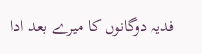فدیہ دوگانوں کا میرے بعد ادا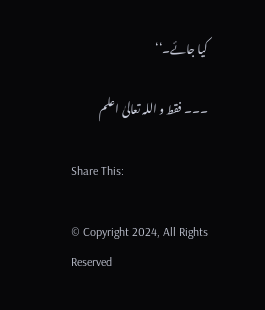کیا جائے۔‘‘

۔۔۔ فقط و اللہ تعالیٰ اعلم

Share This:

© Copyright 2024, All Rights Reserved